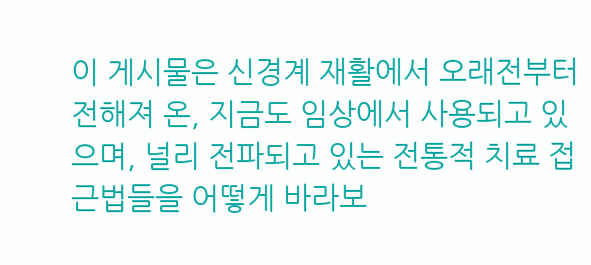이 게시물은 신경계 재활에서 오래전부터 전해져 온, 지금도 임상에서 사용되고 있으며, 널리 전파되고 있는 전통적 치료 접근법들을 어떻게 바라보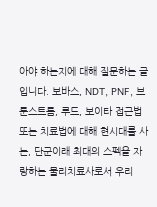아야 하는지에 대해 질문하는 글입니다. 보바스, NDT, PNF, 브룬스트롬, 루드, 보이타 접근법 또는 치료법에 대해 현시대를 사는, 단군이래 최대의 스펙을 자랑하는 물리치료사로서 우리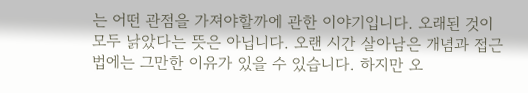는 어떤 관점을 가져야할까에 관한 이야기입니다. 오래된 것이 모두 낡았다는 뜻은 아닙니다. 오랜 시간 살아남은 개념과 접근법에는 그만한 이유가 있을 수 있습니다. 하지만 오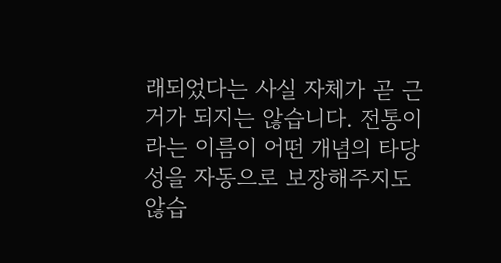래되었다는 사실 자체가 곧 근거가 되지는 않습니다. 전통이라는 이름이 어떤 개념의 타당성을 자동으로 보장해주지도 않습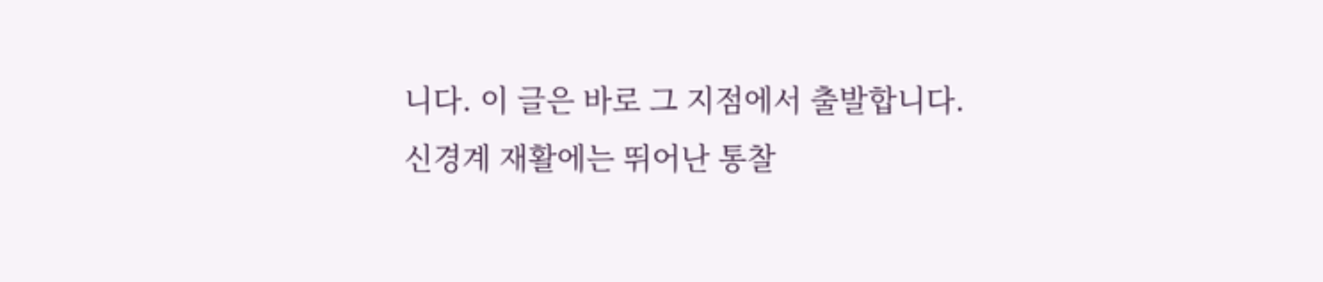니다. 이 글은 바로 그 지점에서 출발합니다. 신경계 재활에는 뛰어난 통찰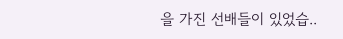을 가진 선배들이 있었습..